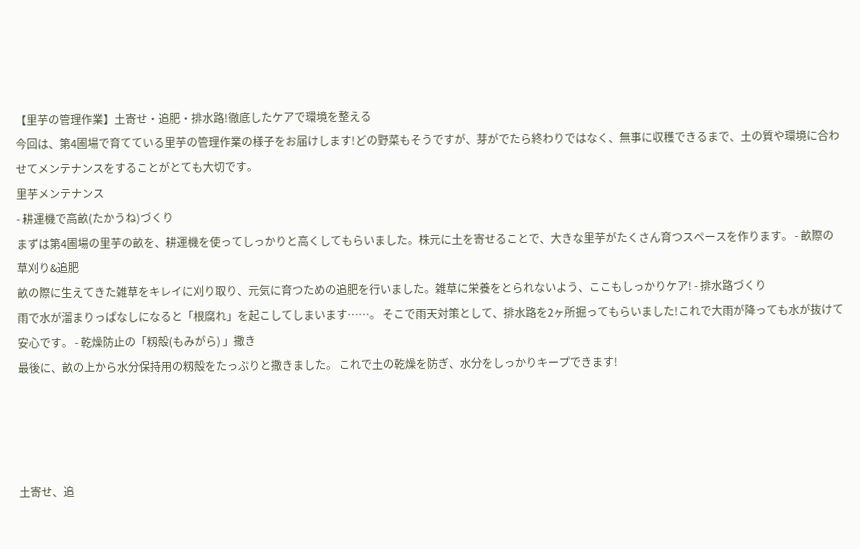【里芋の管理作業】土寄せ・追肥・排水路!徹底したケアで環境を整える
今回は、第4圃場で育てている里芋の管理作業の様子をお届けします!どの野菜もそうですが、芽がでたら終わりではなく、無事に収穫できるまで、土の質や環境に合わせてメンテナンスをすることがとても大切です。
里芋メンテナンス
- 耕運機で高畝(たかうね)づくり
まずは第4圃場の里芋の畝を、耕運機を使ってしっかりと高くしてもらいました。株元に土を寄せることで、大きな里芋がたくさん育つスペースを作ります。 - 畝際の草刈り&追肥
畝の際に生えてきた雑草をキレイに刈り取り、元気に育つための追肥を行いました。雑草に栄養をとられないよう、ここもしっかりケア! - 排水路づくり
雨で水が溜まりっぱなしになると「根腐れ」を起こしてしまいます……。 そこで雨天対策として、排水路を2ヶ所掘ってもらいました!これで大雨が降っても水が抜けて安心です。 - 乾燥防止の「籾殻(もみがら) 」撒き
最後に、畝の上から水分保持用の籾殻をたっぷりと撒きました。 これで土の乾燥を防ぎ、水分をしっかりキープできます!




土寄せ、追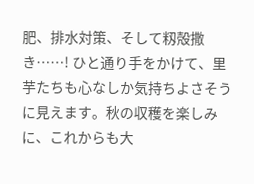肥、排水対策、そして籾殻撒き……! ひと通り手をかけて、里芋たちも心なしか気持ちよさそうに見えます。秋の収穫を楽しみに、これからも大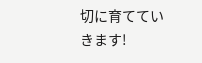切に育てていきます!